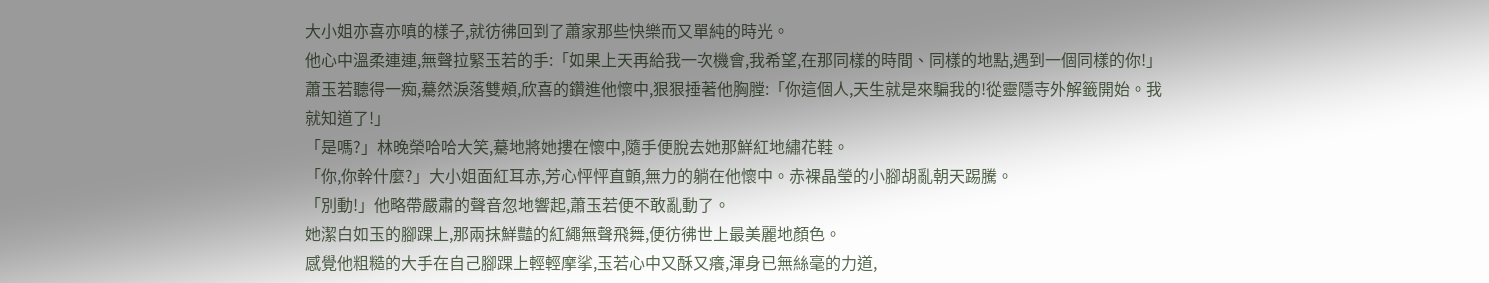大小姐亦喜亦嗔的樣子,就彷彿回到了蕭家那些快樂而又單純的時光。
他心中溫柔連連,無聲拉緊玉若的手:「如果上天再給我一次機會,我希望,在那同樣的時間、同樣的地點,遇到一個同樣的你!」
蕭玉若聽得一痴,驀然淚落雙頰,欣喜的鑽進他懷中,狠狠捶著他胸膛:「你這個人,天生就是來騙我的!從靈隱寺外解籤開始。我就知道了!」
「是嗎?」林晚榮哈哈大笑,驀地將她摟在懷中,隨手便脫去她那鮮紅地繡花鞋。
「你,你幹什麼?」大小姐面紅耳赤,芳心怦怦直顫,無力的躺在他懷中。赤裸晶瑩的小腳胡亂朝天踢騰。
「別動!」他略帶嚴肅的聲音忽地響起,蕭玉若便不敢亂動了。
她潔白如玉的腳踝上,那兩抹鮮豔的紅繩無聲飛舞,便彷彿世上最美麗地顏色。
感覺他粗糙的大手在自己腳踝上輕輕摩挲,玉若心中又酥又癢,渾身已無絲毫的力道,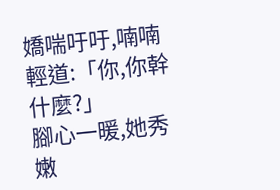嬌喘吁吁,喃喃輕道:「你,你幹什麼?」
腳心一暖,她秀嫩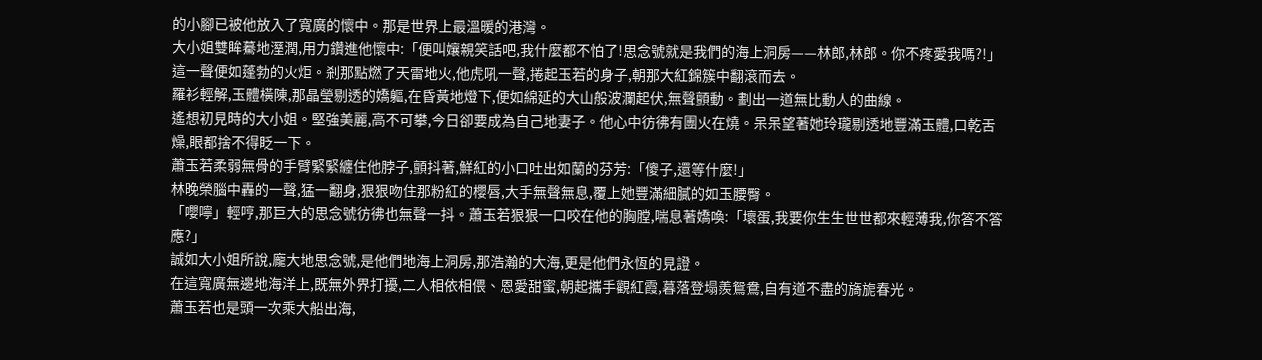的小腳已被他放入了寬廣的懷中。那是世界上最溫暖的港灣。
大小姐雙眸驀地溼潤,用力鑽進他懷中:「便叫孃親笑話吧,我什麼都不怕了!思念號就是我們的海上洞房——林郎,林郎。你不疼愛我嗎?!」
這一聲便如蓬勃的火炬。剎那點燃了天雷地火,他虎吼一聲,捲起玉若的身子,朝那大紅錦簇中翻滾而去。
羅衫輕解,玉體橫陳,那晶瑩剔透的嬌軀,在昏黃地燈下,便如綿延的大山般波瀾起伏,無聲顫動。劃出一道無比動人的曲線。
遙想初見時的大小姐。堅強美麗,高不可攀,今日卻要成為自己地妻子。他心中彷彿有團火在燒。呆呆望著她玲瓏剔透地豐滿玉體,口乾舌燥,眼都捨不得眨一下。
蕭玉若柔弱無骨的手臂緊緊纏住他脖子,顫抖著,鮮紅的小口吐出如蘭的芬芳:「傻子,還等什麼!」
林晚榮腦中轟的一聲,猛一翻身,狠狠吻住那粉紅的櫻唇,大手無聲無息,覆上她豐滿細膩的如玉腰臀。
「嚶嚀」輕哼,那巨大的思念號彷彿也無聲一抖。蕭玉若狠狠一口咬在他的胸膛,喘息著嬌喚:「壞蛋,我要你生生世世都來輕薄我,你答不答應?」
誠如大小姐所說,龐大地思念號,是他們地海上洞房,那浩瀚的大海,更是他們永恆的見證。
在這寬廣無邊地海洋上,既無外界打擾,二人相依相偎、恩愛甜蜜,朝起攜手觀紅霞,暮落登塌羨鴛鴦,自有道不盡的旖旎春光。
蕭玉若也是頭一次乘大船出海,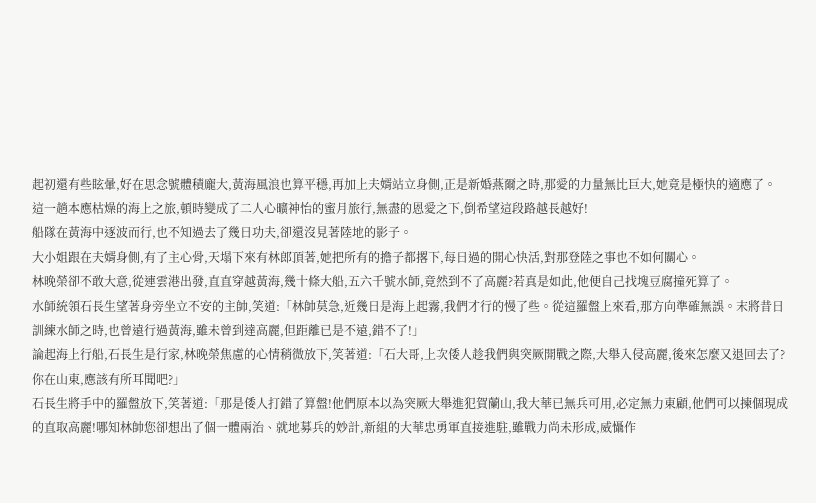起初還有些眩暈,好在思念號體積龐大,黃海風浪也算平穩,再加上夫婿站立身側,正是新婚燕爾之時,那愛的力量無比巨大,她竟是極快的適應了。
這一趟本應枯燥的海上之旅,頓時變成了二人心曠神怡的蜜月旅行,無盡的恩愛之下,倒希望這段路越長越好!
船隊在黃海中逐波而行,也不知過去了幾日功夫,卻還沒見著陸地的影子。
大小姐跟在夫婿身側,有了主心骨,天塌下來有林郎頂著,她把所有的擔子都撂下,每日過的開心快活,對那登陸之事也不如何關心。
林晚榮卻不敢大意,從連雲港出發,直直穿越黃海,幾十條大船,五六千號水師,竟然到不了高麗?若真是如此,他便自己找塊豆腐撞死算了。
水師統領石長生望著身旁坐立不安的主帥,笑道:「林帥莫急,近幾日是海上起霧,我們才行的慢了些。從這羅盤上來看,那方向準確無誤。末將昔日訓練水師之時,也曾遠行過黃海,雖未曾到達高麗,但距離已是不遠,錯不了!」
論起海上行船,石長生是行家,林晚榮焦慮的心情稍微放下,笑著道:「石大哥,上次倭人趁我們與突厥開戰之際,大舉入侵高麗,後來怎麼又退回去了?你在山東,應該有所耳聞吧?」
石長生將手中的羅盤放下,笑著道:「那是倭人打錯了算盤!他們原本以為突厥大舉進犯賀蘭山,我大華已無兵可用,必定無力東顧,他們可以揀個現成的直取高麗!哪知林帥您卻想出了個一體兩治、就地募兵的妙計,新組的大華忠勇軍直接進駐,雖戰力尚未形成,威懾作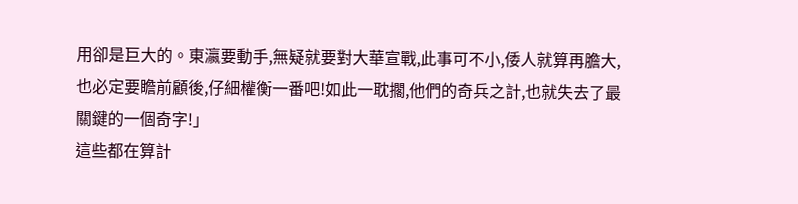用卻是巨大的。東瀛要動手,無疑就要對大華宣戰,此事可不小,倭人就算再膽大,也必定要瞻前顧後,仔細權衡一番吧!如此一耽擱,他們的奇兵之計,也就失去了最關鍵的一個奇字!」
這些都在算計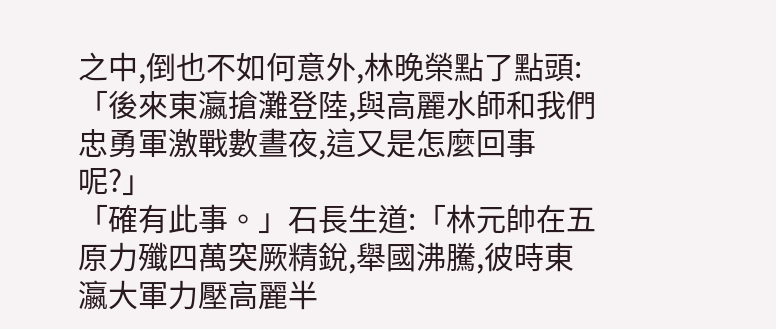之中,倒也不如何意外,林晚榮點了點頭:「後來東瀛搶灘登陸,與高麗水師和我們忠勇軍激戰數晝夜,這又是怎麼回事呢?」
「確有此事。」石長生道:「林元帥在五原力殲四萬突厥精銳,舉國沸騰,彼時東瀛大軍力壓高麗半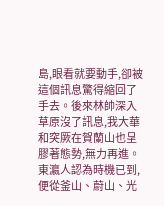島,眼看就要動手,卻被這個訊息驚得縮回了手去。後來林帥深入草原沒了訊息,我大華和突厥在賀蘭山也呈膠著態勢,無力再進。東瀛人認為時機已到,便從釜山、蔚山、光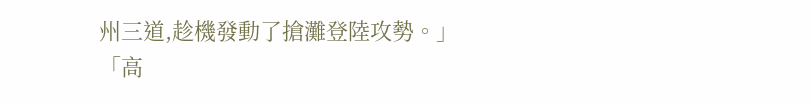州三道,趁機發動了搶灘登陸攻勢。」
「高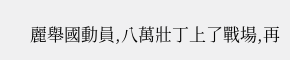麗舉國動員,八萬壯丁上了戰場,再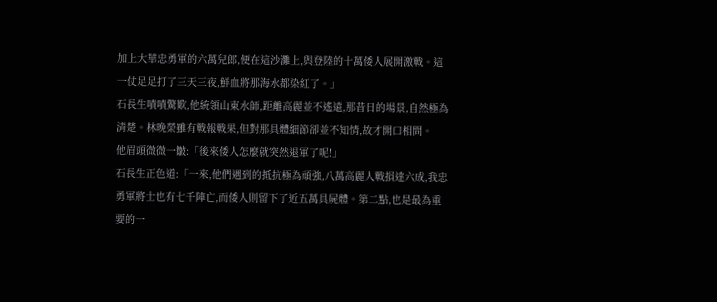加上大華忠勇軍的六萬兒郎,便在這沙灘上,與登陸的十萬倭人展開激戰。這一仗足足打了三天三夜,鮮血將那海水都染紅了。」
石長生嘖嘖驚歎,他統領山東水師,距離高麗並不遙遠,那昔日的場景,自然極為清楚。林晚榮雖有戰報戰果,但對那具體細節卻並不知情,故才開口相問。
他眉頭微微一皺:「後來倭人怎麼就突然退軍了呢!」
石長生正色道:「一來,他們遇到的抵抗極為頑強,八萬高麗人戰損達六成,我忠勇軍將士也有七千陣亡,而倭人則留下了近五萬具屍體。第二點,也是最為重要的一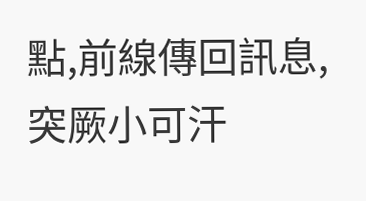點,前線傳回訊息,突厥小可汗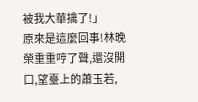被我大華擒了!」
原來是這麼回事!林晚榮重重哼了聲,還沒開口,望臺上的蕭玉若,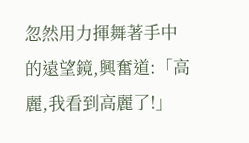忽然用力揮舞著手中的遠望鏡,興奮道:「高麗,我看到高麗了!」